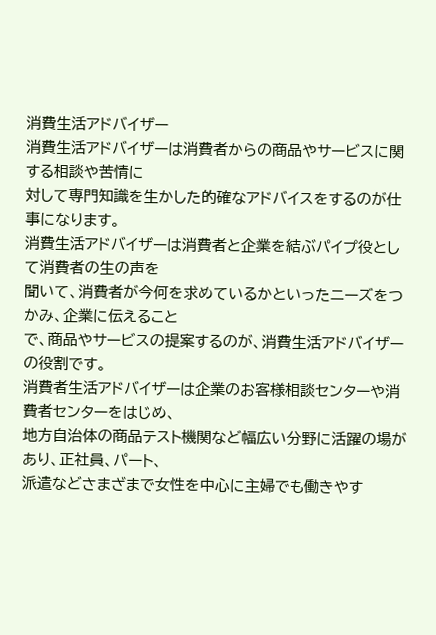消費生活アドバイザー
消費生活アドバイザーは消費者からの商品やサービスに関する相談や苦情に
対して専門知識を生かした的確なアドバイスをするのが仕事になります。
消費生活アドバイザーは消費者と企業を結ぶパイプ役として消費者の生の声を
聞いて、消費者が今何を求めているかといったニーズをつかみ、企業に伝えること
で、商品やサービスの提案するのが、消費生活アドバイザーの役割です。
消費者生活アドバイザーは企業のお客様相談センターや消費者センターをはじめ、
地方自治体の商品テスト機関など幅広い分野に活躍の場があり、正社員、パート、
派遣などさまざまで女性を中心に主婦でも働きやす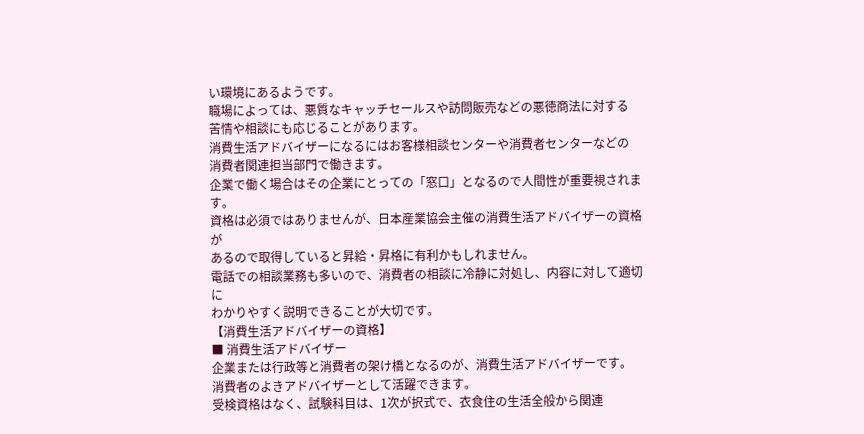い環境にあるようです。
職場によっては、悪質なキャッチセールスや訪問販売などの悪徳商法に対する
苦情や相談にも応じることがあります。
消費生活アドバイザーになるにはお客様相談センターや消費者センターなどの
消費者関連担当部門で働きます。
企業で働く場合はその企業にとっての「窓口」となるので人間性が重要視されます。
資格は必須ではありませんが、日本産業協会主催の消費生活アドバイザーの資格が
あるので取得していると昇給・昇格に有利かもしれません。
電話での相談業務も多いので、消費者の相談に冷静に対処し、内容に対して適切に
わかりやすく説明できることが大切です。
【消費生活アドバイザーの資格】
■ 消費生活アドバイザー
企業または行政等と消費者の架け橋となるのが、消費生活アドバイザーです。
消費者のよきアドバイザーとして活躍できます。
受検資格はなく、試験科目は、1次が択式で、衣食住の生活全般から関連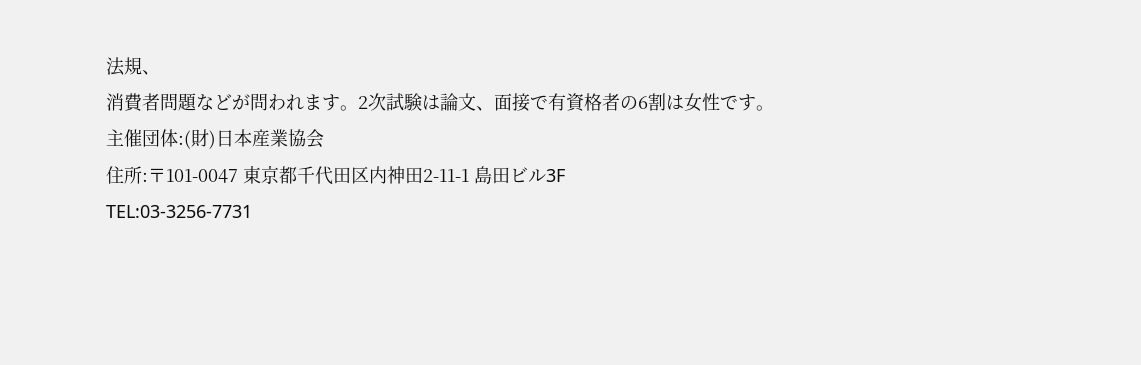法規、
消費者問題などが問われます。2次試験は論文、面接で有資格者の6割は女性です。
主催団体:(財)日本産業協会
住所:〒101-0047 東京都千代田区内神田2-11-1 島田ビル3F
TEL:03-3256-7731